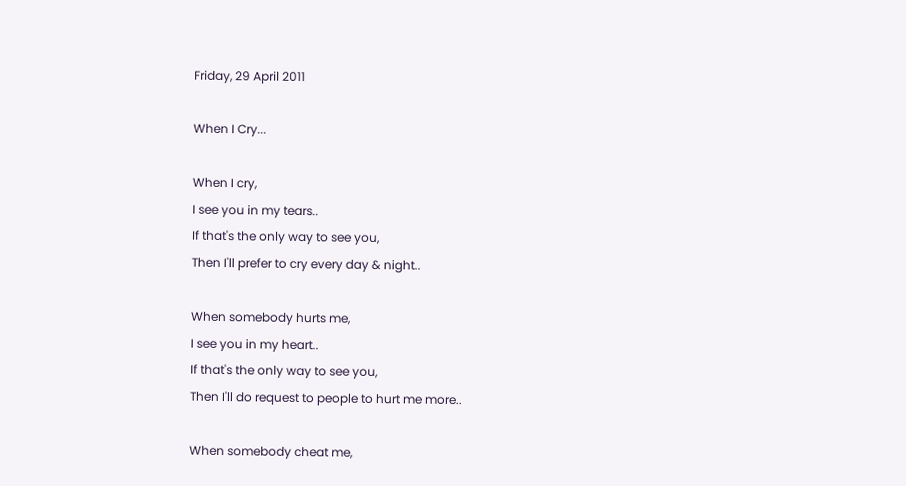Friday, 29 April 2011

When I Cry...

When I cry,
I see you in my tears..
If that's the only way to see you,
Then I'll prefer to cry every day & night..

When somebody hurts me,
I see you in my heart..
If that's the only way to see you,
Then I'll do request to people to hurt me more..

When somebody cheat me,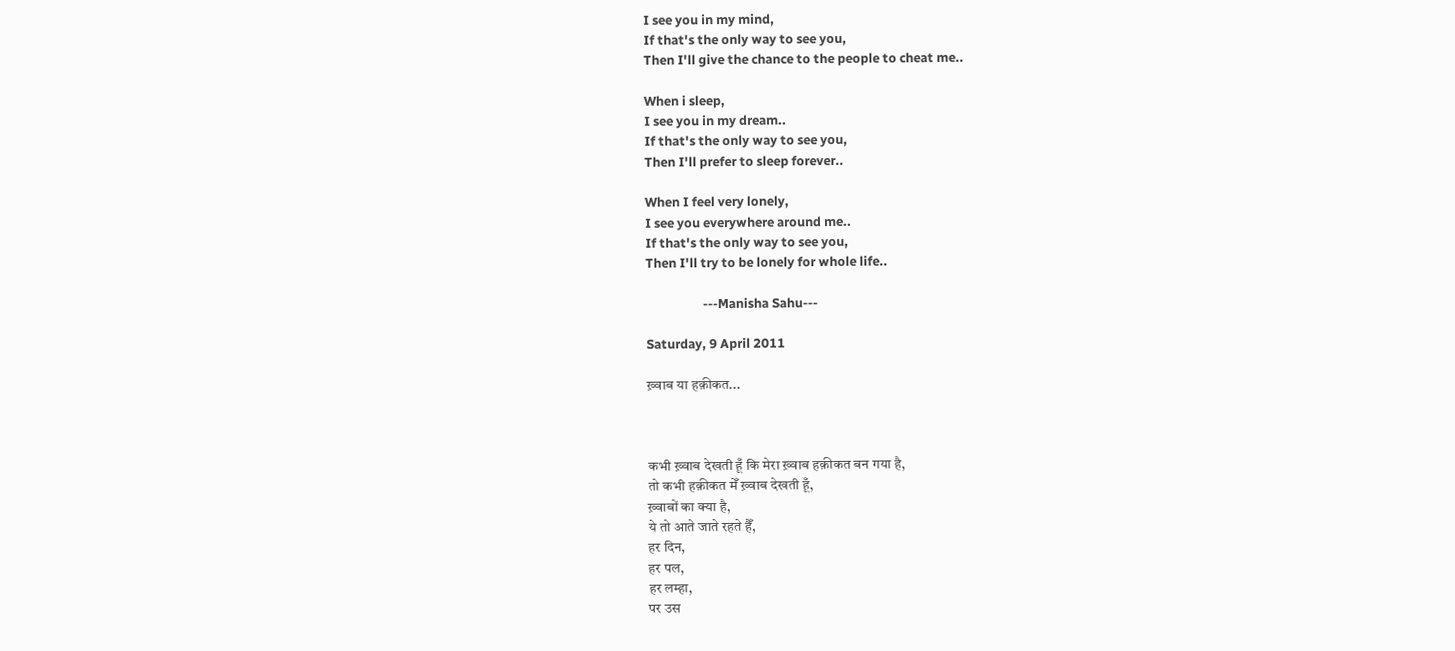I see you in my mind,
If that's the only way to see you,
Then I'll give the chance to the people to cheat me..

When i sleep,
I see you in my dream..
If that's the only way to see you,
Then I'll prefer to sleep forever..

When I feel very lonely,
I see you everywhere around me..
If that's the only way to see you,
Then I'll try to be lonely for whole life..

                   ---Manisha Sahu---

Saturday, 9 April 2011

ख़्वाब या हक़ीकत...



कभी ख़्वाब देखती हूँ कि मेरा ख़्वाब हक़ीकत बन गया है,
तो कभी हक़ीकत मेँ ख़्वाब देखती हूँ,
ख़्वाबों का क्या है,
ये तो आते जाते रहते हैँ,
हर दिन,
हर पल,
हर लम्हा,
पर उस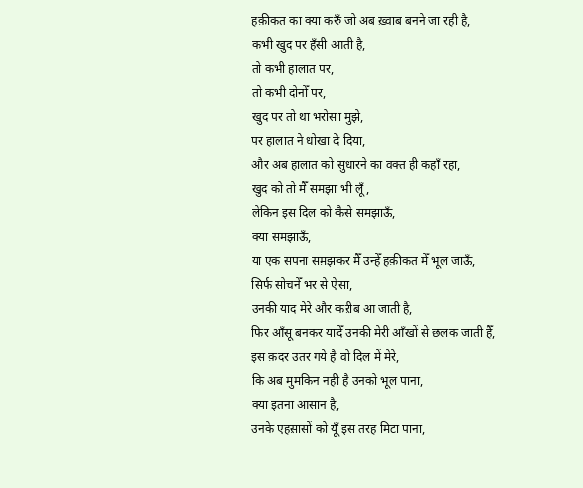हक़ीकत का क्या करुँ जो अब ख़्वाब बनने जा रही है,
कभी खुद पर हँसी आती है,
तो कभी हालात पर,
तो कभी दोनोँ पर,
खुद पर तो था भरोसा मुझे,
पर हालात ने धोखा दे दिया,
और अब हालात को सुधारने का वक्त ही कहाँ रहा,
खुद को तो मैँ समझा भी लूँ,
लेकिन इस दिल को कैसे समझाऊँ,
क्या समझाऊँ,
या एक सपना सम़झकर मैँ उन्हेँ हक़ीकत मेँ भूल जाऊँ,
सिर्फ सोचनेँ भर से ऐसा,
उनकी याद मेरे और कऱीब आ जाती है,
फिर आँसू बनकर यादेँ उनकी मेरी आँखों से छलक जाती हैँ,
इस क़दर उतर गये है वो दिल में मेरे,
कि अब मुमकिन नही है उनको भूल पाना,
क्या इतना आसान है,
उनके एहस़ासों को यूँ इस तरह मिटा पाना,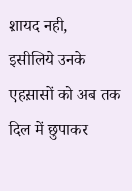श़ायद नही,
इसीलिये उनके एहस़ासों को अब तक दिल में छुपाकर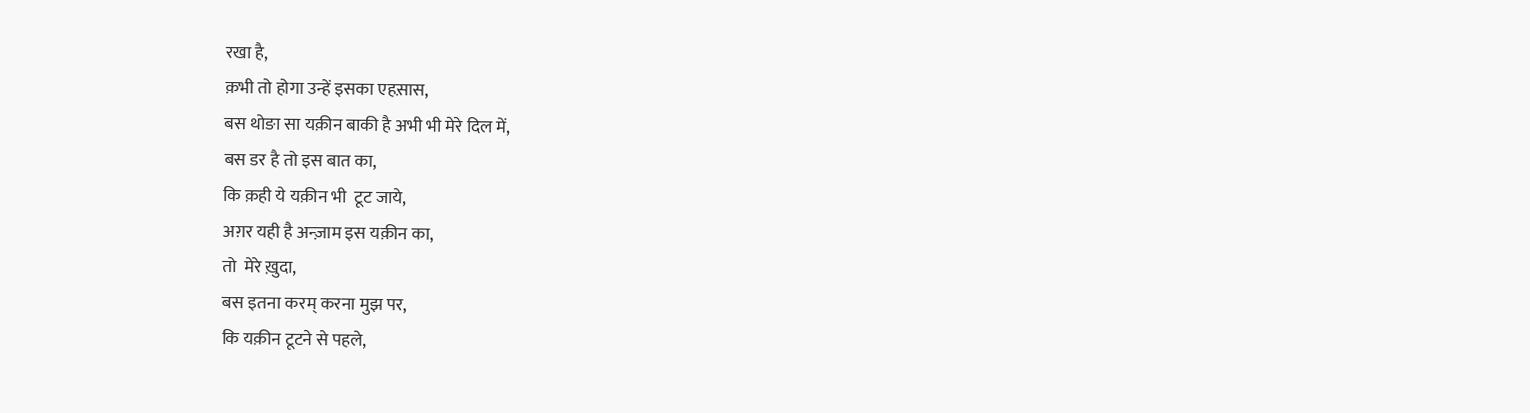रखा है,
क़भी तो होगा उन्हें इसका एहस़ास,
बस थोङा सा यक़ीन बाकी है अभी भी मेरे दिल में,
बस डर है तो इस बात का,
कि क़ही ये यक़ीन भी  टूट जाये,
अग़र यही है अन्ज़ाम इस यक़ीन का,
तो  मेरे ख़ुदा,
बस इतना करम् करना मुझ पर,
कि यक़ीन टूटने से पहले,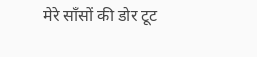मेरे साँसों की डोर टूट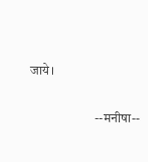जाये।

                         --मनीषा--